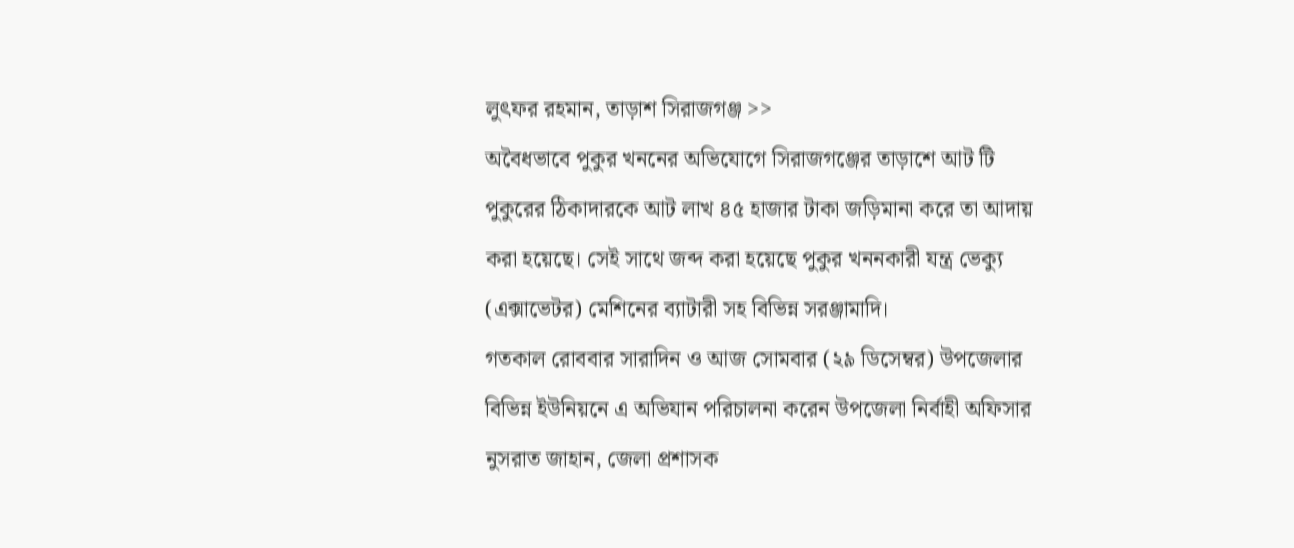লুৎফর রহমান, তাড়াশ সিরাজগঞ্জ >>
অবৈধভাবে পুকুর খননের অভিযোগে সিরাজগঞ্জের তাড়াশে আট টি পুকুরের ঠিকাদারকে আট লাখ ৪৫ হাজার টাকা জড়িমানা করে তা আদায় করা হয়েছে। সেই সাথে জব্দ করা হয়েছে পুকুর খননকারী যন্ত্র ভেক্যু (এক্সাভেটর) মেশিনের ব্যাটারী সহ বিভিন্ন সরঞ্জামাদি।
গতকাল রোববার সারাদিন ও আজ সোমবার (২৯ ডিসেম্বর) উপজেলার বিভিন্ন ইউনিয়নে এ অভিযান পরিচালনা করেন উপজেলা নির্বাহী অফিসার নুসরাত জাহান, জেলা প্রশাসক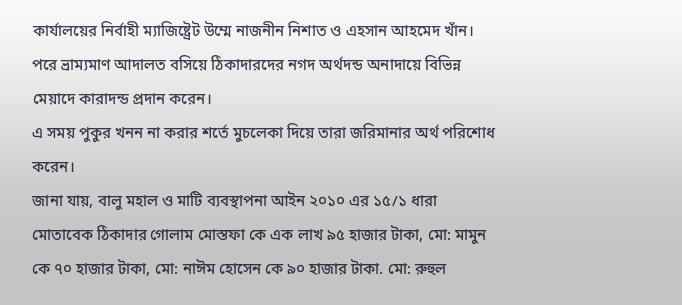কার্যালয়ের নির্বাহী ম্যাজিষ্ট্রেট উম্মে নাজনীন নিশাত ও এহসান আহমেদ খাঁন।
পরে ভ্রাম্যমাণ আদালত বসিয়ে ঠিকাদারদের নগদ অর্থদন্ড অনাদায়ে বিভিন্ন মেয়াদে কারাদন্ড প্রদান করেন।
এ সময় পুকুর খনন না করার শর্তে মুচলেকা দিয়ে তারা জরিমানার অর্থ পরিশোধ করেন।
জানা যায়, বালু মহাল ও মাটি ব্যবস্থাপনা আইন ২০১০ এর ১৫/১ ধারা মোতাবেক ঠিকাদার গোলাম মোস্তফা কে এক লাখ ৯৫ হাজার টাকা, মো: মামুন কে ৭০ হাজার টাকা, মো: নাঈম হোসেন কে ৯০ হাজার টাকা. মো: রুহুল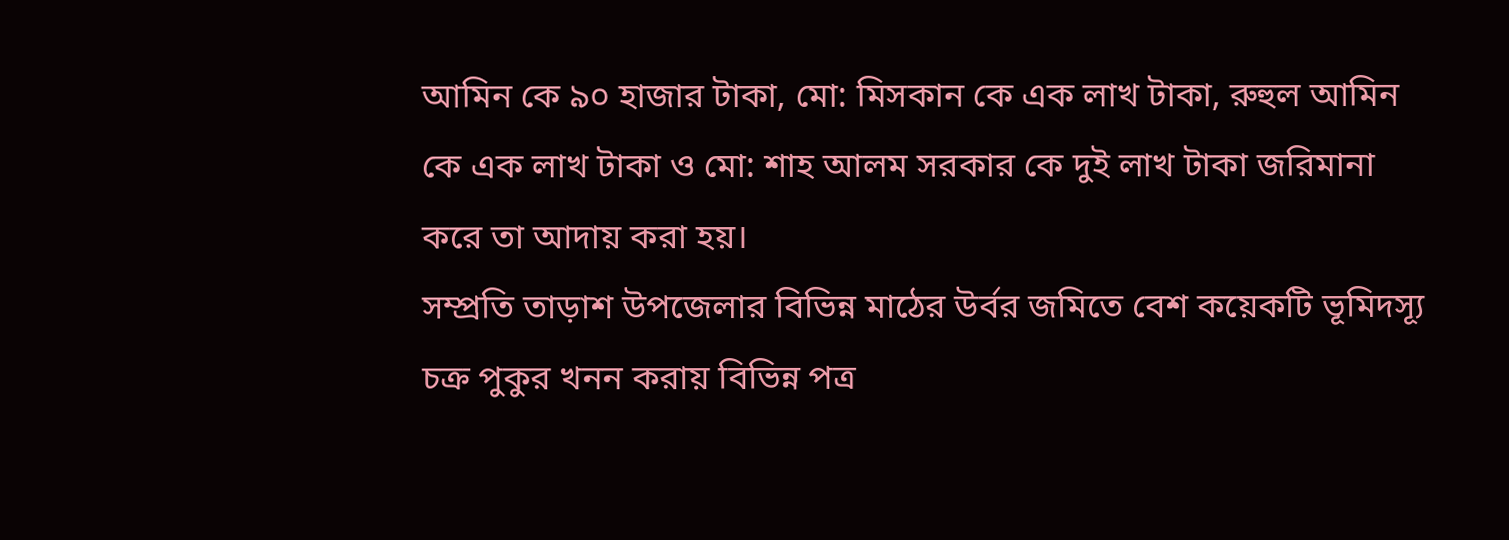আমিন কে ৯০ হাজার টাকা, মো: মিসকান কে এক লাখ টাকা, রুহুল আমিন কে এক লাখ টাকা ও মো: শাহ আলম সরকার কে দুই লাখ টাকা জরিমানা করে তা আদায় করা হয়।
সম্প্রতি তাড়াশ উপজেলার বিভিন্ন মাঠের উর্বর জমিতে বেশ কয়েকটি ভূমিদস্যূ চক্র পুকুর খনন করায় বিভিন্ন পত্র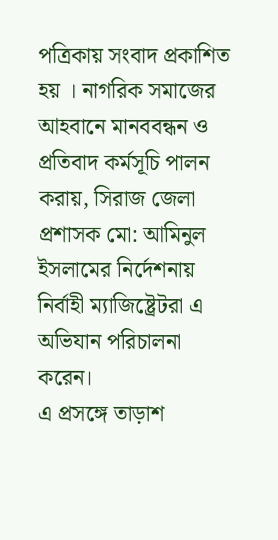পত্রিকায় সংবাদ প্রকাশিত হয় । নাগরিক সমাজের আহবানে মানববন্ধন ও প্রতিবাদ কর্মসূচি পালন করায়, সিরাজ জেলা প্রশাসক মো: আমিনুল ইসলামের নির্দেশনায় নির্বাহী ম্যাজিষ্ট্রেটরা এ অভিযান পরিচালনা করেন।
এ প্রসঙ্গে তাড়াশ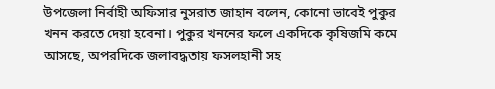উপজেলা নির্বাহী অফিসার নুসরাত জাহান বলেন, কোনো ভাবেই পুকুর খনন করতে দেয়া হবেনা। পুকুর খননের ফলে একদিকে কৃষিজমি কমে আসছে, অপরদিকে জলাবদ্ধতায় ফসলহানী সহ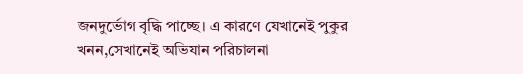জনদুর্ভোগ বৃদ্ধি পাচ্ছে। এ কারণে যেখানেই পুকুর খনন,সেখানেই অভিযান পরিচালনা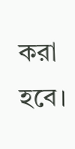করা হবে।